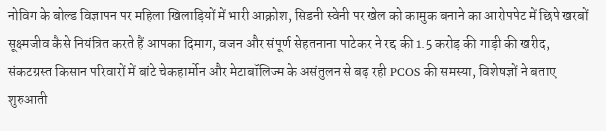नोविग के बोल्ड विज्ञापन पर महिला खिलाड़ियों में भारी आक्रोश, सिडनी स्वेनी पर खेल को कामुक बनाने का आरोपपेट में छिपे खरबों सूक्ष्मजीव कैसे नियंत्रित करते हैं आपका दिमाग, वजन और संपूर्ण सेहतनाना पाटेकर ने रद्द की 1.5 करोड़ की गाड़ी की खरीद, संकटग्रस्त किसान परिवारों में बांटे चेकहार्मोन और मेटाबॉलिज्म के असंतुलन से बढ़ रही PCOS की समस्या, विशेषज्ञों ने बताए शुरुआती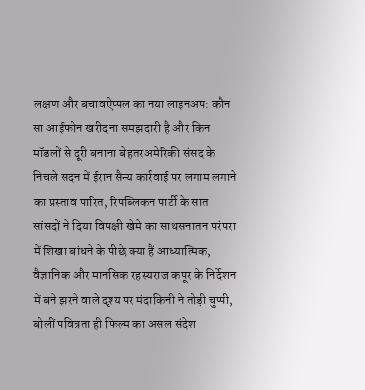लक्षण और बचावऐप्पल का नया लाइनअप: कौन सा आईफोन खरीदना समझदारी है और किन मॉडलों से दूरी बनाना बेहतरअमेरिकी संसद के निचले सदन में ईरान सैन्य कार्रवाई पर लगाम लगाने का प्रस्ताव पारित, रिपब्लिकन पार्टी के सात सांसदों ने दिया विपक्षी खेमे का साथसनातन परंपरा में शिखा बांधने के पीछे क्या हैं आध्यात्मिक, वैज्ञानिक और मानसिक रहस्यराज कपूर के निर्देशन में बने झरने वाले दृश्य पर मंदाकिनी ने तोड़ी चुप्पी, बोलीं पवित्रता ही फिल्म का असल संदेश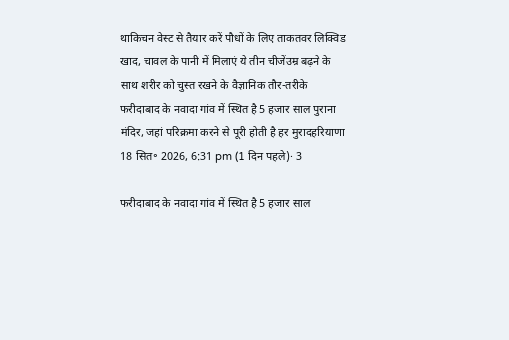थाकिचन वेस्ट से तैयार करें पौधों के लिए ताकतवर लिक्विड खाद, चावल के पानी में मिलाएं ये तीन चीजेंउम्र बढ़ने के साथ शरीर को चुस्त रखने के वैज्ञानिक तौर-तरीके
फरीदाबाद के नवादा गांव में स्थित है 5 हजार साल पुराना मंदिर, जहां परिक्रमा करने से पूरी होती है हर मुरादहरियाणा
18 सित॰ 2026, 6:31 pm (1 दिन पहले)· 3

फरीदाबाद के नवादा गांव में स्थित है 5 हजार साल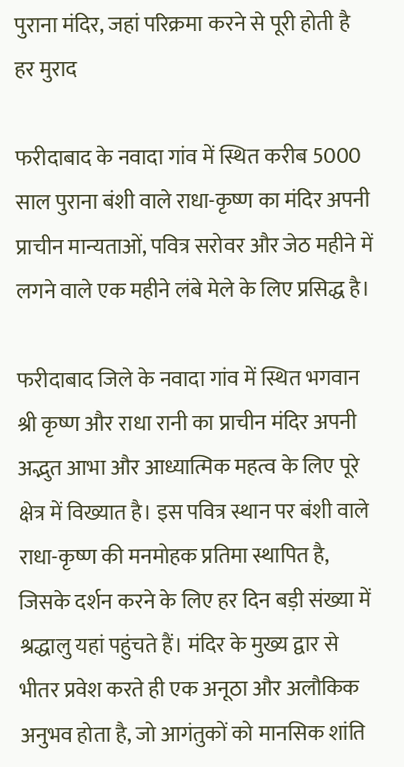पुराना मंदिर, जहां परिक्रमा करने से पूरी होती है हर मुराद

फरीदाबाद के नवादा गांव में स्थित करीब 5000 साल पुराना बंशी वाले राधा-कृष्ण का मंदिर अपनी प्राचीन मान्यताओं, पवित्र सरोवर और जेठ महीने में लगने वाले एक महीने लंबे मेले के लिए प्रसिद्ध है।

फरीदाबाद जिले के नवादा गांव में स्थित भगवान श्री कृष्ण और राधा रानी का प्राचीन मंदिर अपनी अद्भुत आभा और आध्यात्मिक महत्व के लिए पूरे क्षेत्र में विख्यात है। इस पवित्र स्थान पर बंशी वाले राधा-कृष्ण की मनमोहक प्रतिमा स्थापित है, जिसके दर्शन करने के लिए हर दिन बड़ी संख्या में श्रद्धालु यहां पहुंचते हैं। मंदिर के मुख्य द्वार से भीतर प्रवेश करते ही एक अनूठा और अलौकिक अनुभव होता है, जो आगंतुकों को मानसिक शांति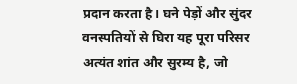प्रदान करता है। घने पेड़ों और सुंदर वनस्पतियों से घिरा यह पूरा परिसर अत्यंत शांत और सुरम्य है, जो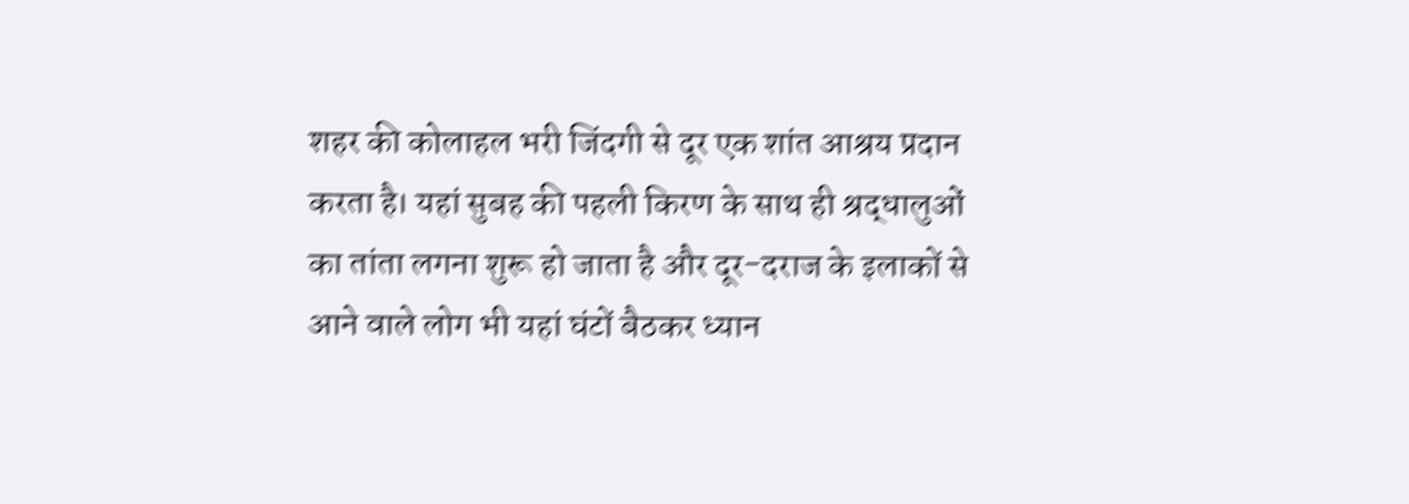शहर की कोलाहल भरी जिंदगी से दूर एक शांत आश्रय प्रदान करता है। यहां सुबह की पहली किरण के साथ ही श्रद्धालुओं का तांता लगना शुरू हो जाता है और दूर-दराज के इलाकों से आने वाले लोग भी यहां घंटों बैठकर ध्यान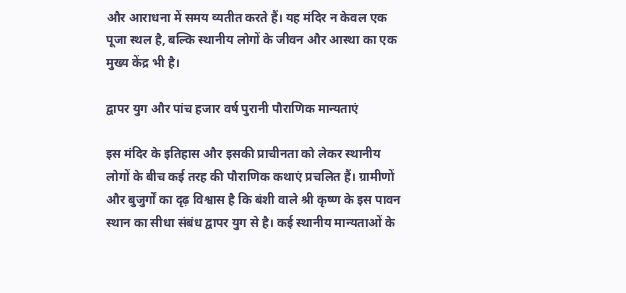और आराधना में समय व्यतीत करते हैं। यह मंदिर न केवल एक पूजा स्थल है, बल्कि स्थानीय लोगों के जीवन और आस्था का एक मुख्य केंद्र भी है।

द्वापर युग और पांच हजार वर्ष पुरानी पौराणिक मान्यताएं

इस मंदिर के इतिहास और इसकी प्राचीनता को लेकर स्थानीय लोगों के बीच कई तरह की पौराणिक कथाएं प्रचलित हैं। ग्रामीणों और बुजुर्गों का दृढ़ विश्वास है कि बंशी वाले श्री कृष्ण के इस पावन स्थान का सीधा संबंध द्वापर युग से है। कई स्थानीय मान्यताओं के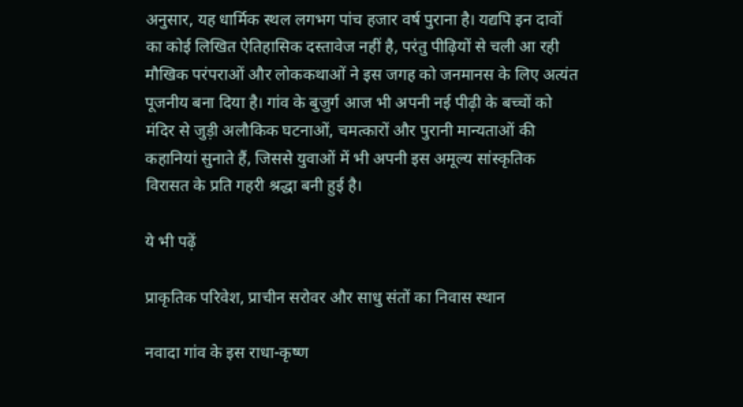अनुसार, यह धार्मिक स्थल लगभग पांच हजार वर्ष पुराना है। यद्यपि इन दावों का कोई लिखित ऐतिहासिक दस्तावेज नहीं है, परंतु पीढ़ियों से चली आ रही मौखिक परंपराओं और लोककथाओं ने इस जगह को जनमानस के लिए अत्यंत पूजनीय बना दिया है। गांव के बुजुर्ग आज भी अपनी नई पीढ़ी के बच्चों को मंदिर से जुड़ी अलौकिक घटनाओं, चमत्कारों और पुरानी मान्यताओं की कहानियां सुनाते हैं, जिससे युवाओं में भी अपनी इस अमूल्य सांस्कृतिक विरासत के प्रति गहरी श्रद्धा बनी हुई है।

ये भी पढ़ें

प्राकृतिक परिवेश, प्राचीन सरोवर और साधु संतों का निवास स्थान

नवादा गांव के इस राधा-कृष्ण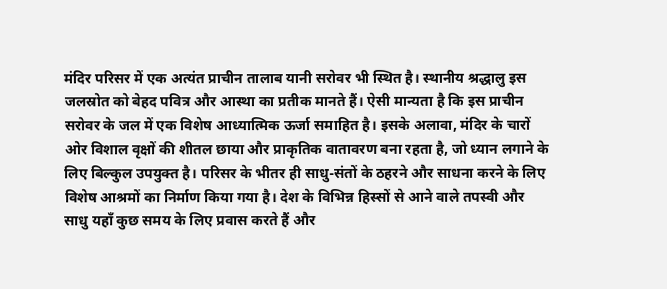मंदिर परिसर में एक अत्यंत प्राचीन तालाब यानी सरोवर भी स्थित है। स्थानीय श्रद्धालु इस जलस्रोत को बेहद पवित्र और आस्था का प्रतीक मानते हैं। ऐसी मान्यता है कि इस प्राचीन सरोवर के जल में एक विशेष आध्यात्मिक ऊर्जा समाहित है। इसके अलावा, मंदिर के चारों ओर विशाल वृक्षों की शीतल छाया और प्राकृतिक वातावरण बना रहता है, जो ध्यान लगाने के लिए बिल्कुल उपयुक्त है। परिसर के भीतर ही साधु-संतों के ठहरने और साधना करने के लिए विशेष आश्रमों का निर्माण किया गया है। देश के विभिन्न हिस्सों से आने वाले तपस्वी और साधु यहाँ कुछ समय के लिए प्रवास करते हैं और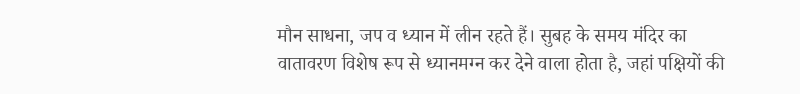मौन साधना, जप व ध्यान में लीन रहते हैं। सुबह के समय मंदिर का वातावरण विशेष रूप से ध्यानमग्न कर देने वाला होता है, जहां पक्षियों की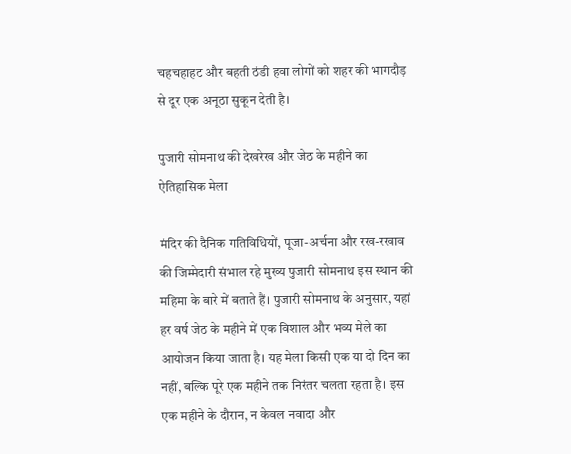चहचहाहट और बहती ठंडी हवा लोगों को शहर की भागदौड़ से दूर एक अनूठा सुकून देती है।

पुजारी सोमनाथ की देखरेख और जेठ के महीने का ऐतिहासिक मेला

मंदिर की दैनिक गतिविधियों, पूजा-अर्चना और रख-रखाव की जिम्मेदारी संभाल रहे मुख्य पुजारी सोमनाथ इस स्थान की महिमा के बारे में बताते हैं। पुजारी सोमनाथ के अनुसार, यहां हर वर्ष जेठ के महीने में एक विशाल और भव्य मेले का आयोजन किया जाता है। यह मेला किसी एक या दो दिन का नहीं, बल्कि पूरे एक महीने तक निरंतर चलता रहता है। इस एक महीने के दौरान, न केवल नवादा और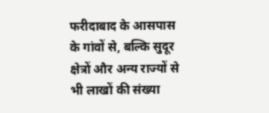फरीदाबाद के आसपास के गांवों से, बल्कि सुदूर क्षेत्रों और अन्य राज्यों से भी लाखों की संख्या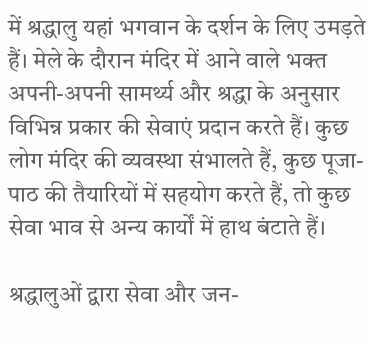में श्रद्धालु यहां भगवान के दर्शन के लिए उमड़ते हैं। मेले के दौरान मंदिर में आने वाले भक्त अपनी-अपनी सामर्थ्य और श्रद्धा के अनुसार विभिन्न प्रकार की सेवाएं प्रदान करते हैं। कुछ लोग मंदिर की व्यवस्था संभालते हैं, कुछ पूजा-पाठ की तैयारियों में सहयोग करते हैं, तो कुछ सेवा भाव से अन्य कार्यों में हाथ बंटाते हैं।

श्रद्धालुओं द्वारा सेवा और जन-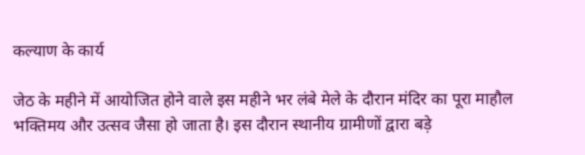कल्याण के कार्य

जेठ के महीने में आयोजित होने वाले इस महीने भर लंबे मेले के दौरान मंदिर का पूरा माहौल भक्तिमय और उत्सव जैसा हो जाता है। इस दौरान स्थानीय ग्रामीणों द्वारा बड़े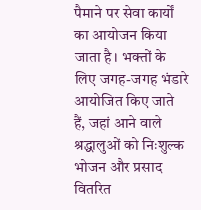पैमाने पर सेवा कार्यों का आयोजन किया जाता है। भक्तों के लिए जगह-जगह भंडारे आयोजित किए जाते हैं, जहां आने वाले श्रद्धालुओं को निःशुल्क भोजन और प्रसाद वितरित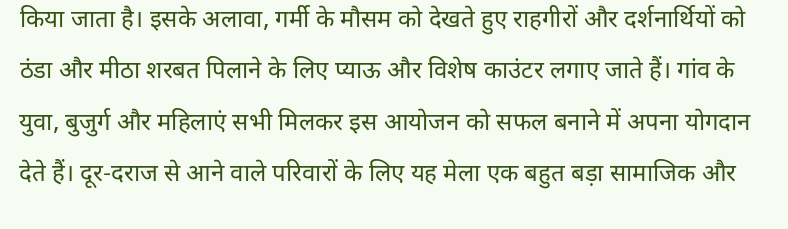किया जाता है। इसके अलावा, गर्मी के मौसम को देखते हुए राहगीरों और दर्शनार्थियों को ठंडा और मीठा शरबत पिलाने के लिए प्याऊ और विशेष काउंटर लगाए जाते हैं। गांव के युवा, बुजुर्ग और महिलाएं सभी मिलकर इस आयोजन को सफल बनाने में अपना योगदान देते हैं। दूर-दराज से आने वाले परिवारों के लिए यह मेला एक बहुत बड़ा सामाजिक और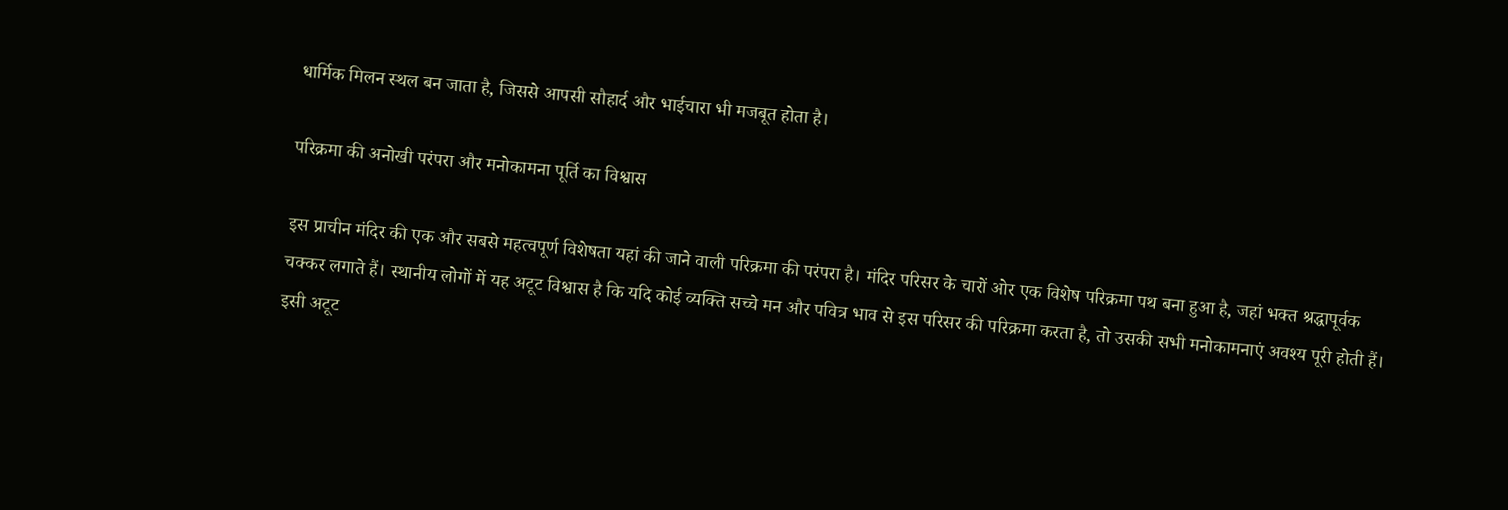धार्मिक मिलन स्थल बन जाता है, जिससे आपसी सौहार्द और भाईचारा भी मजबूत होता है।

परिक्रमा की अनोखी परंपरा और मनोकामना पूर्ति का विश्वास

इस प्राचीन मंदिर की एक और सबसे महत्वपूर्ण विशेषता यहां की जाने वाली परिक्रमा की परंपरा है। मंदिर परिसर के चारों ओर एक विशेष परिक्रमा पथ बना हुआ है, जहां भक्त श्रद्धापूर्वक चक्कर लगाते हैं। स्थानीय लोगों में यह अटूट विश्वास है कि यदि कोई व्यक्ति सच्चे मन और पवित्र भाव से इस परिसर की परिक्रमा करता है, तो उसकी सभी मनोकामनाएं अवश्य पूरी होती हैं। इसी अटूट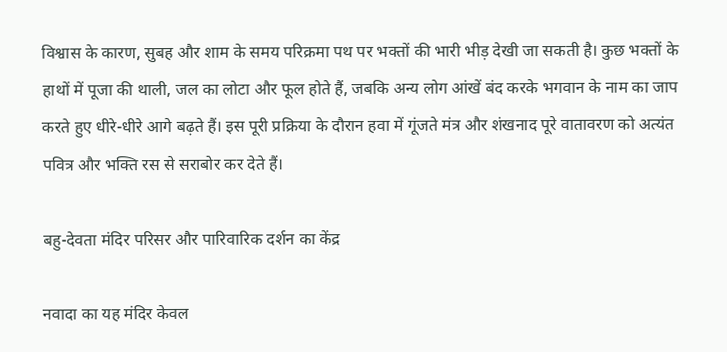विश्वास के कारण, सुबह और शाम के समय परिक्रमा पथ पर भक्तों की भारी भीड़ देखी जा सकती है। कुछ भक्तों के हाथों में पूजा की थाली, जल का लोटा और फूल होते हैं, जबकि अन्य लोग आंखें बंद करके भगवान के नाम का जाप करते हुए धीरे-धीरे आगे बढ़ते हैं। इस पूरी प्रक्रिया के दौरान हवा में गूंजते मंत्र और शंखनाद पूरे वातावरण को अत्यंत पवित्र और भक्ति रस से सराबोर कर देते हैं।

बहु-देवता मंदिर परिसर और पारिवारिक दर्शन का केंद्र

नवादा का यह मंदिर केवल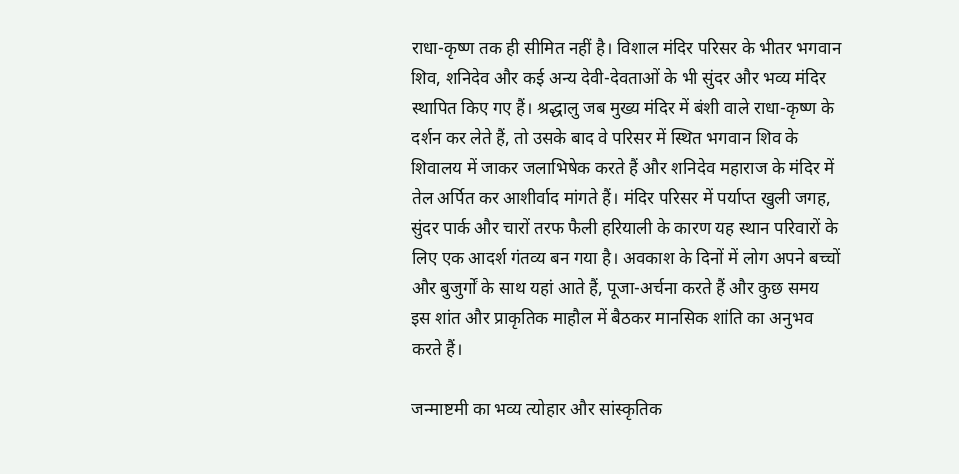राधा-कृष्ण तक ही सीमित नहीं है। विशाल मंदिर परिसर के भीतर भगवान शिव, शनिदेव और कई अन्य देवी-देवताओं के भी सुंदर और भव्य मंदिर स्थापित किए गए हैं। श्रद्धालु जब मुख्य मंदिर में बंशी वाले राधा-कृष्ण के दर्शन कर लेते हैं, तो उसके बाद वे परिसर में स्थित भगवान शिव के शिवालय में जाकर जलाभिषेक करते हैं और शनिदेव महाराज के मंदिर में तेल अर्पित कर आशीर्वाद मांगते हैं। मंदिर परिसर में पर्याप्त खुली जगह, सुंदर पार्क और चारों तरफ फैली हरियाली के कारण यह स्थान परिवारों के लिए एक आदर्श गंतव्य बन गया है। अवकाश के दिनों में लोग अपने बच्चों और बुजुर्गों के साथ यहां आते हैं, पूजा-अर्चना करते हैं और कुछ समय इस शांत और प्राकृतिक माहौल में बैठकर मानसिक शांति का अनुभव करते हैं।

जन्माष्टमी का भव्य त्योहार और सांस्कृतिक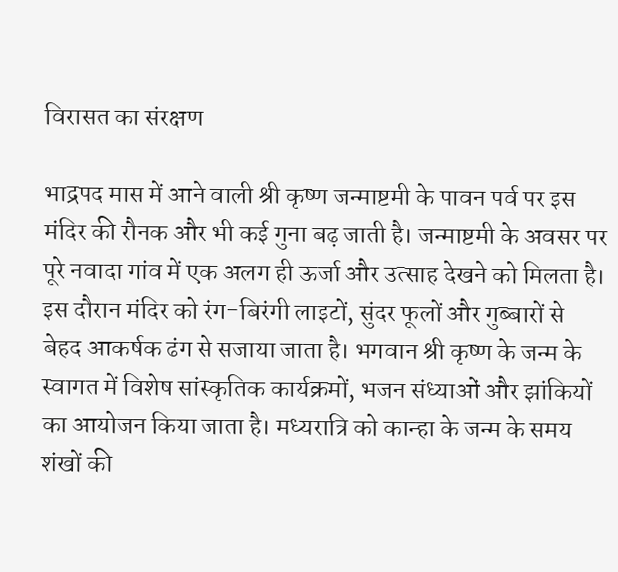विरासत का संरक्षण

भाद्रपद मास में आने वाली श्री कृष्ण जन्माष्टमी के पावन पर्व पर इस मंदिर की रौनक और भी कई गुना बढ़ जाती है। जन्माष्टमी के अवसर पर पूरे नवादा गांव में एक अलग ही ऊर्जा और उत्साह देखने को मिलता है। इस दौरान मंदिर को रंग-बिरंगी लाइटों, सुंदर फूलों और गुब्बारों से बेहद आकर्षक ढंग से सजाया जाता है। भगवान श्री कृष्ण के जन्म के स्वागत में विशेष सांस्कृतिक कार्यक्रमों, भजन संध्याओं और झांकियों का आयोजन किया जाता है। मध्यरात्रि को कान्हा के जन्म के समय शंखों की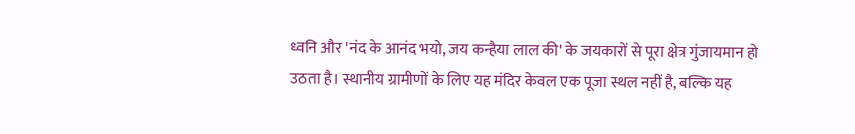ध्वनि और 'नंद के आनंद भयो, जय कन्हैया लाल की' के जयकारों से पूरा क्षेत्र गुंजायमान हो उठता है। स्थानीय ग्रामीणों के लिए यह मंदिर केवल एक पूजा स्थल नहीं है, बल्कि यह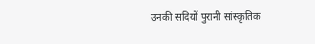उनकी सदियों पुरानी सांस्कृतिक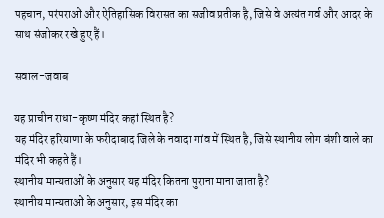पहचान, परंपराओं और ऐतिहासिक विरासत का सजीव प्रतीक है, जिसे वे अत्यंत गर्व और आदर के साथ संजोकर रखे हुए हैं।

सवाल-जवाब

यह प्राचीन राधा-कृष्ण मंदिर कहां स्थित है?
यह मंदिर हरियाणा के फरीदाबाद जिले के नवादा गांव में स्थित है, जिसे स्थानीय लोग बंशी वाले का मंदिर भी कहते हैं।
स्थानीय मान्यताओं के अनुसार यह मंदिर कितना पुराना माना जाता है?
स्थानीय मान्यताओं के अनुसार, इस मंदिर का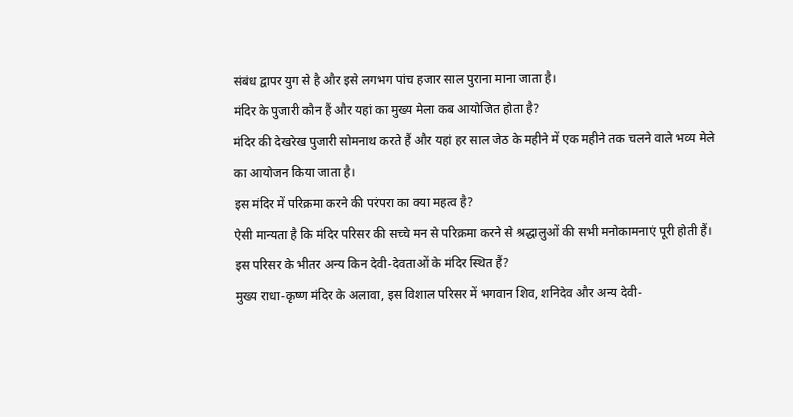संबंध द्वापर युग से है और इसे लगभग पांच हजार साल पुराना माना जाता है।
मंदिर के पुजारी कौन हैं और यहां का मुख्य मेला कब आयोजित होता है?
मंदिर की देखरेख पुजारी सोमनाथ करते हैं और यहां हर साल जेठ के महीने में एक महीने तक चलने वाले भव्य मेले का आयोजन किया जाता है।
इस मंदिर में परिक्रमा करने की परंपरा का क्या महत्व है?
ऐसी मान्यता है कि मंदिर परिसर की सच्चे मन से परिक्रमा करने से श्रद्धालुओं की सभी मनोकामनाएं पूरी होती हैं।
इस परिसर के भीतर अन्य किन देवी-देवताओं के मंदिर स्थित हैं?
मुख्य राधा-कृष्ण मंदिर के अलावा, इस विशाल परिसर में भगवान शिव, शनिदेव और अन्य देवी-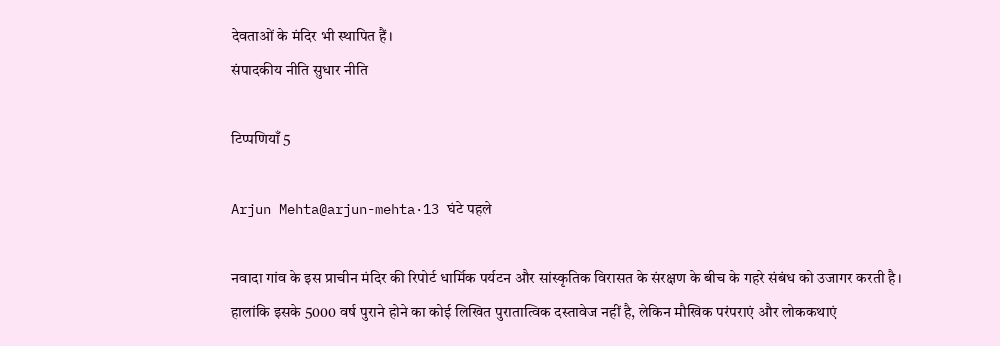देवताओं के मंदिर भी स्थापित हैं।
संपादकीय नीति सुधार नीति

टिप्पणियाँ 5

Arjun Mehta@arjun-mehta·13 घंटे पहले

नवादा गांव के इस प्राचीन मंदिर की रिपोर्ट धार्मिक पर्यटन और सांस्कृतिक विरासत के संरक्षण के बीच के गहरे संबंध को उजागर करती है। हालांकि इसके 5000 वर्ष पुराने होने का कोई लिखित पुरातात्विक दस्तावेज नहीं है, लेकिन मौखिक परंपराएं और लोककथाएं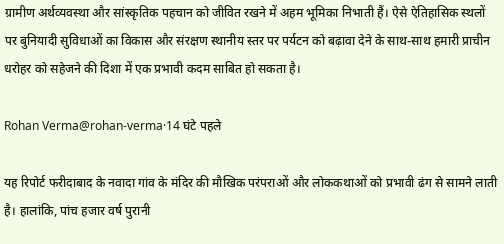ग्रामीण अर्थव्यवस्था और सांस्कृतिक पहचान को जीवित रखने में अहम भूमिका निभाती हैं। ऐसे ऐतिहासिक स्थलों पर बुनियादी सुविधाओं का विकास और संरक्षण स्थानीय स्तर पर पर्यटन को बढ़ावा देने के साथ-साथ हमारी प्राचीन धरोहर को सहेजने की दिशा में एक प्रभावी कदम साबित हो सकता है।

Rohan Verma@rohan-verma·14 घंटे पहले

यह रिपोर्ट फरीदाबाद के नवादा गांव के मंदिर की मौखिक परंपराओं और लोककथाओं को प्रभावी ढंग से सामने लाती है। हालांकि, पांच हजार वर्ष पुरानी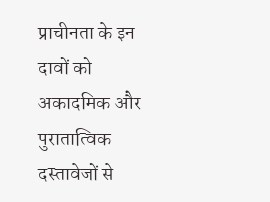प्राचीनता के इन दावों को अकादमिक और पुरातात्विक दस्तावेजों से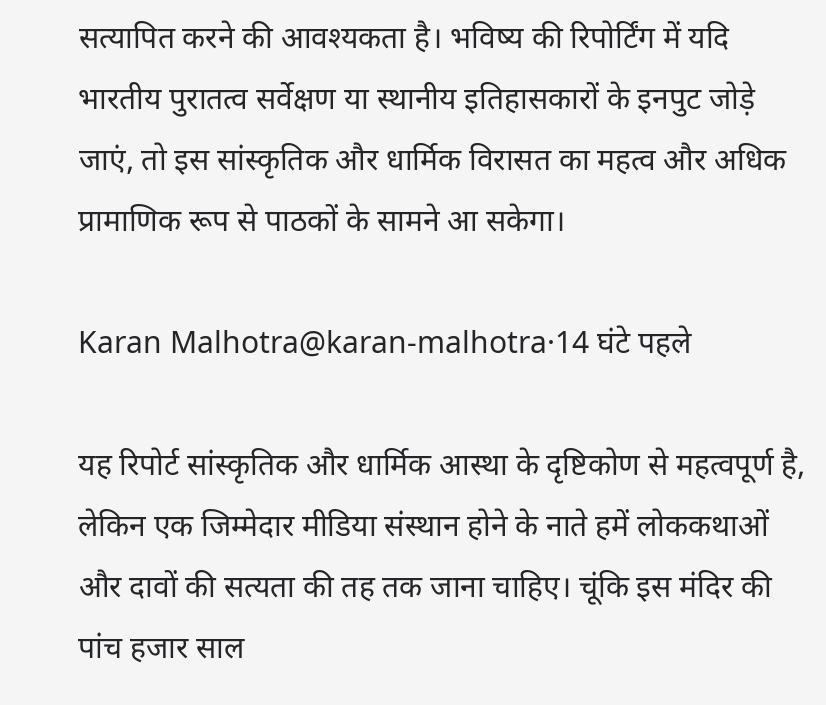सत्यापित करने की आवश्यकता है। भविष्य की रिपोर्टिंग में यदि भारतीय पुरातत्व सर्वेक्षण या स्थानीय इतिहासकारों के इनपुट जोड़े जाएं, तो इस सांस्कृतिक और धार्मिक विरासत का महत्व और अधिक प्रामाणिक रूप से पाठकों के सामने आ सकेगा।

Karan Malhotra@karan-malhotra·14 घंटे पहले

यह रिपोर्ट सांस्कृतिक और धार्मिक आस्था के दृष्टिकोण से महत्वपूर्ण है, लेकिन एक जिम्मेदार मीडिया संस्थान होने के नाते हमें लोककथाओं और दावों की सत्यता की तह तक जाना चाहिए। चूंकि इस मंदिर की पांच हजार साल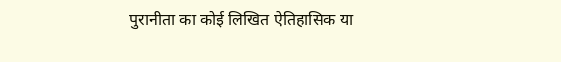पुरानीता का कोई लिखित ऐतिहासिक या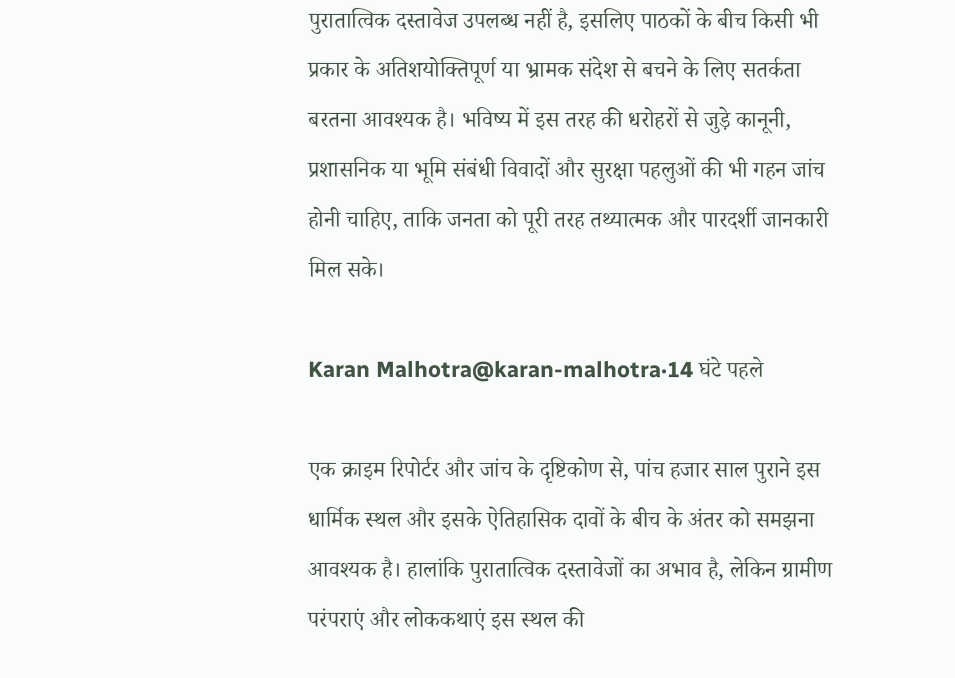पुरातात्विक दस्तावेज उपलब्ध नहीं है, इसलिए पाठकों के बीच किसी भी प्रकार के अतिशयोक्तिपूर्ण या भ्रामक संदेश से बचने के लिए सतर्कता बरतना आवश्यक है। भविष्य में इस तरह की धरोहरों से जुड़े कानूनी, प्रशासनिक या भूमि संबंधी विवादों और सुरक्षा पहलुओं की भी गहन जांच होनी चाहिए, ताकि जनता को पूरी तरह तथ्यात्मक और पारदर्शी जानकारी मिल सके।

Karan Malhotra@karan-malhotra·14 घंटे पहले

एक क्राइम रिपोर्टर और जांच के दृष्टिकोण से, पांच हजार साल पुराने इस धार्मिक स्थल और इसके ऐतिहासिक दावों के बीच के अंतर को समझना आवश्यक है। हालांकि पुरातात्विक दस्तावेजों का अभाव है, लेकिन ग्रामीण परंपराएं और लोककथाएं इस स्थल की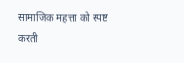सामाजिक महत्ता को स्पष्ट करती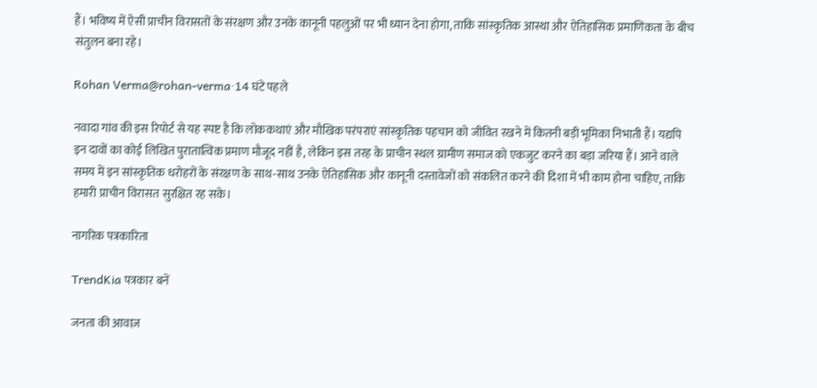हैं। भविष्य में ऐसी प्राचीन विरासतों के संरक्षण और उनके कानूनी पहलुओं पर भी ध्यान देना होगा, ताकि सांस्कृतिक आस्था और ऐतिहासिक प्रमाणिकता के बीच संतुलन बना रहे।

Rohan Verma@rohan-verma·14 घंटे पहले

नवादा गांव की इस रिपोर्ट से यह स्पष्ट है कि लोककथाएं और मौखिक परंपराएं सांस्कृतिक पहचान को जीवित रखने में कितनी बड़ी भूमिका निभाती हैं। यद्यपि इन दावों का कोई लिखित पुरातात्विक प्रमाण मौजूद नहीं है, लेकिन इस तरह के प्राचीन स्थल ग्रामीण समाज को एकजुट करने का बड़ा जरिया हैं। आने वाले समय में इन सांस्कृतिक धरोहरों के संरक्षण के साथ-साथ उनके ऐतिहासिक और कानूनी दस्तावेजों को संकलित करने की दिशा में भी काम होना चाहिए, ताकि हमारी प्राचीन विरासत सुरक्षित रह सके।

नागरिक पत्रकारिता

TrendKia पत्रकार बनें

जनता की आवाज़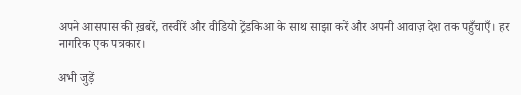अपने आसपास की ख़बरें, तस्वीरें और वीडियो ट्रेंडकिआ के साथ साझा करें और अपनी आवाज़ देश तक पहुँचाएँ। हर नागरिक एक पत्रकार।

अभी जुड़ें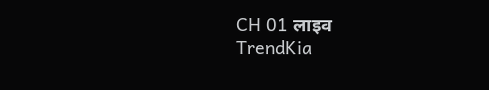CH 01 लाइव
TrendKia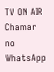TV ON AIR
Chamar no WhatsApp